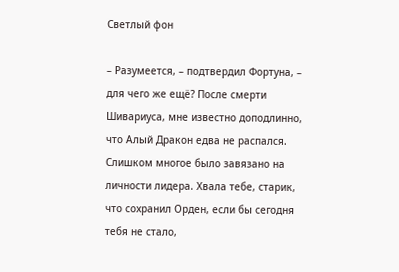Светлый фон

– Разумеется, – подтвердил Фортуна, – для чего же ещё? После смерти Шивариуса, мне известно доподлинно, что Алый Дракон едва не распался. Слишком многое было завязано на личности лидера. Хвала тебе, старик, что сохранил Орден, если бы сегодня тебя не стало,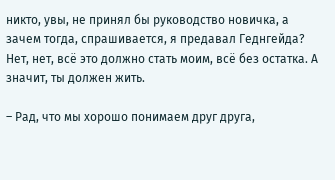никто, увы, не принял бы руководство новичка, а зачем тогда, спрашивается, я предавал Геднгейда? Нет, нет, всё это должно стать моим, всё без остатка. А значит, ты должен жить.

– Рад, что мы хорошо понимаем друг друга,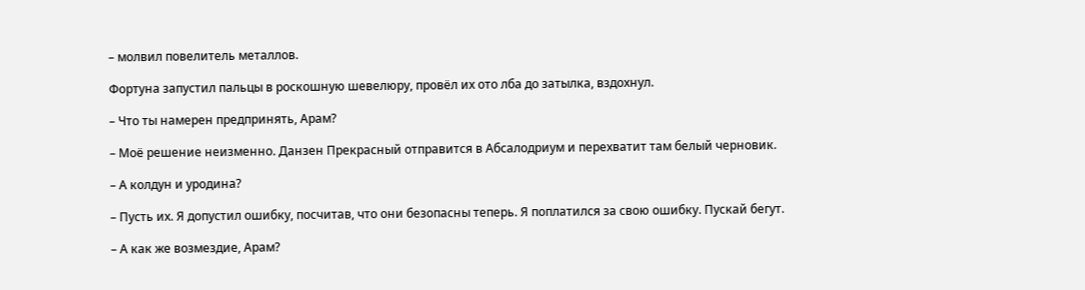– молвил повелитель металлов.

Фортуна запустил пальцы в роскошную шевелюру, провёл их ото лба до затылка, вздохнул.

– Что ты намерен предпринять, Арам?

– Моё решение неизменно. Данзен Прекрасный отправится в Абсалодриум и перехватит там белый черновик.

– А колдун и уродина?

– Пусть их. Я допустил ошибку, посчитав, что они безопасны теперь. Я поплатился за свою ошибку. Пускай бегут.

– А как же возмездие, Арам?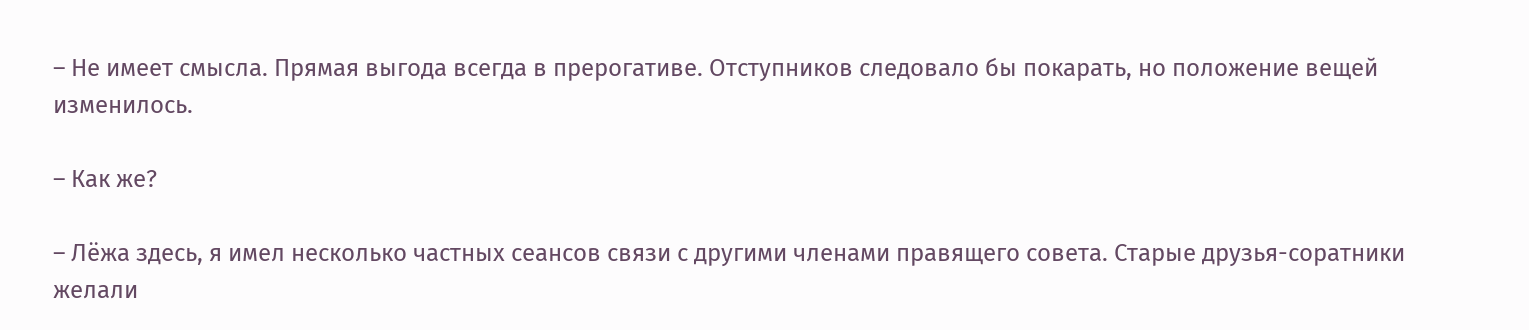– Не имеет смысла. Прямая выгода всегда в прерогативе. Отступников следовало бы покарать, но положение вещей изменилось.

– Как же?

– Лёжа здесь, я имел несколько частных сеансов связи с другими членами правящего совета. Старые друзья-соратники желали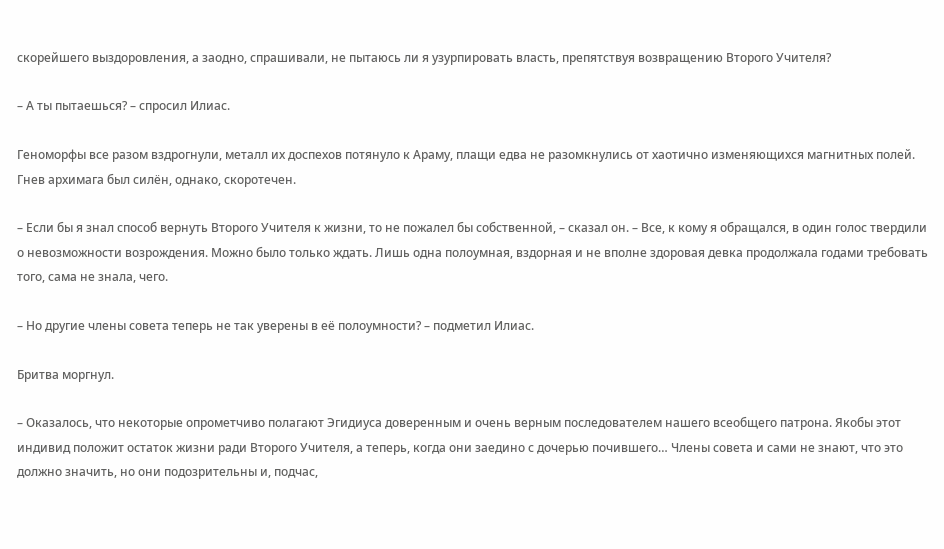скорейшего выздоровления, а заодно, спрашивали, не пытаюсь ли я узурпировать власть, препятствуя возвращению Второго Учителя?

– А ты пытаешься? – спросил Илиас.

Геноморфы все разом вздрогнули, металл их доспехов потянуло к Араму, плащи едва не разомкнулись от хаотично изменяющихся магнитных полей. Гнев архимага был силён, однако, скоротечен.

– Если бы я знал способ вернуть Второго Учителя к жизни, то не пожалел бы собственной, – сказал он. – Все, к кому я обращался, в один голос твердили о невозможности возрождения. Можно было только ждать. Лишь одна полоумная, вздорная и не вполне здоровая девка продолжала годами требовать того, сама не знала, чего.

– Но другие члены совета теперь не так уверены в её полоумности? – подметил Илиас.

Бритва моргнул.

– Оказалось, что некоторые опрометчиво полагают Эгидиуса доверенным и очень верным последователем нашего всеобщего патрона. Якобы этот индивид положит остаток жизни ради Второго Учителя, а теперь, когда они заедино с дочерью почившего… Члены совета и сами не знают, что это должно значить, но они подозрительны и, подчас,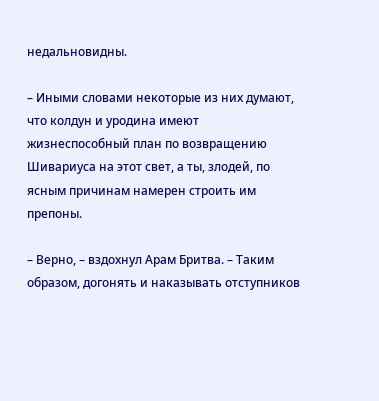недальновидны.

– Иными словами некоторые из них думают, что колдун и уродина имеют жизнеспособный план по возвращению Шивариуса на этот свет, а ты, злодей, по ясным причинам намерен строить им препоны.

– Верно, – вздохнул Арам Бритва. – Таким образом, догонять и наказывать отступников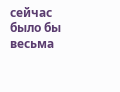сейчас было бы весьма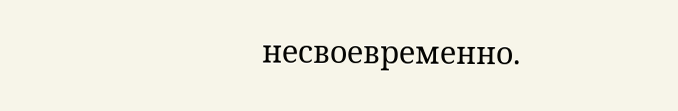несвоевременно.